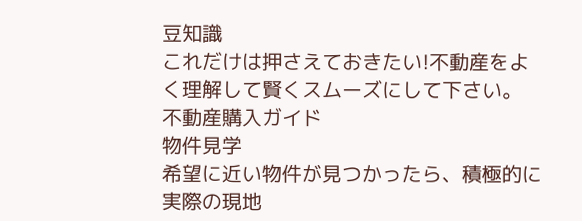豆知識
これだけは押さえておきたい!不動産をよく理解して賢くスムーズにして下さい。
不動産購入ガイド
物件見学
希望に近い物件が見つかったら、積極的に実際の現地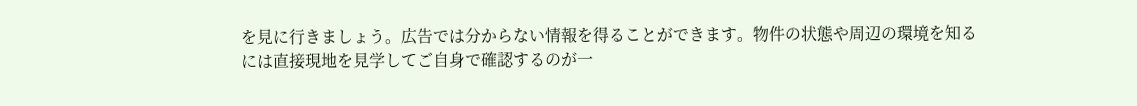を見に行きましょう。広告では分からない情報を得ることができます。物件の状態や周辺の環境を知るには直接現地を見学してご自身で確認するのが一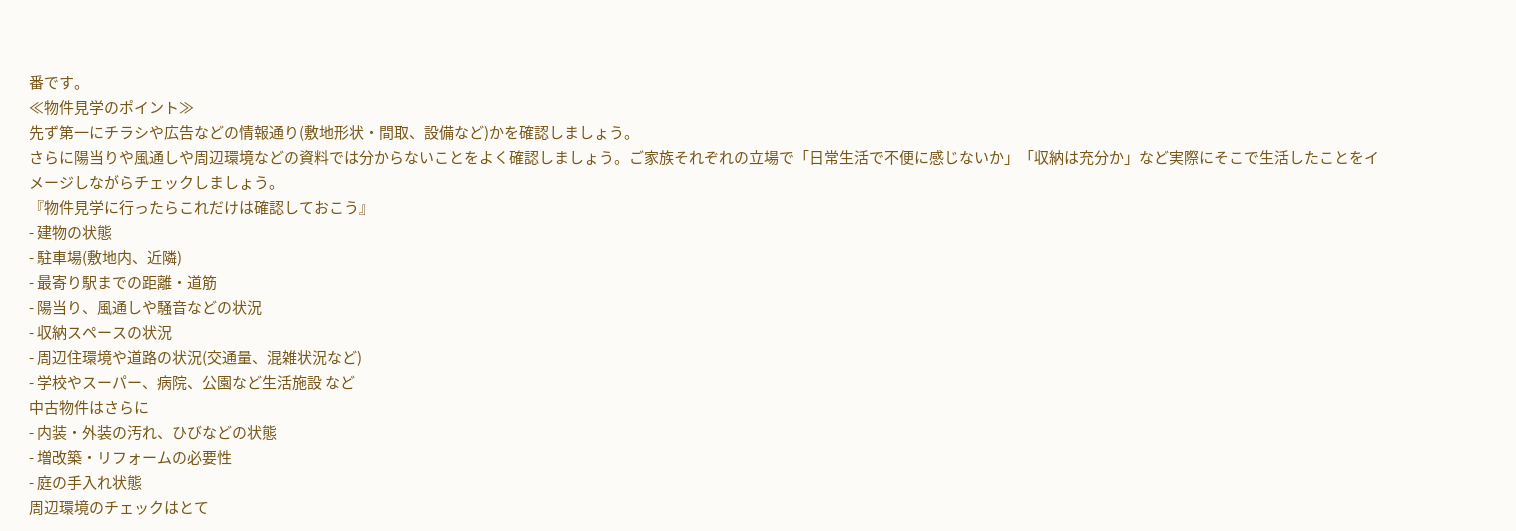番です。
≪物件見学のポイント≫
先ず第一にチラシや広告などの情報通り(敷地形状・間取、設備など)かを確認しましょう。
さらに陽当りや風通しや周辺環境などの資料では分からないことをよく確認しましょう。ご家族それぞれの立場で「日常生活で不便に感じないか」「収納は充分か」など実際にそこで生活したことをイメージしながらチェックしましょう。
『物件見学に行ったらこれだけは確認しておこう』
- 建物の状態
- 駐車場(敷地内、近隣)
- 最寄り駅までの距離・道筋
- 陽当り、風通しや騒音などの状況
- 収納スペースの状況
- 周辺住環境や道路の状況(交通量、混雑状況など)
- 学校やスーパー、病院、公園など生活施設 など
中古物件はさらに
- 内装・外装の汚れ、ひびなどの状態
- 増改築・リフォームの必要性
- 庭の手入れ状態
周辺環境のチェックはとて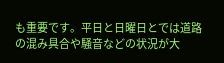も重要です。平日と日曜日とでは道路の混み具合や騒音などの状況が大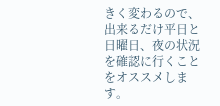きく変わるので、出来るだけ平日と日曜日、夜の状況を確認に行くことをオススメします。